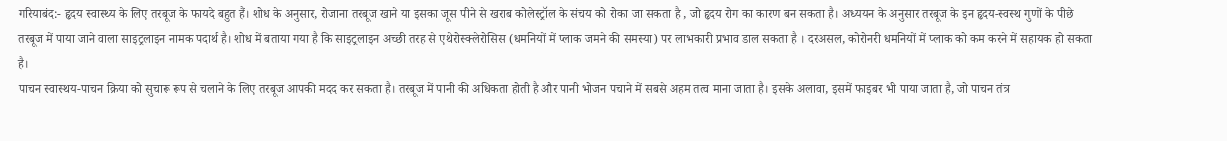गरियाबंद:- हृदय स्वास्थ्य के लिए तरबूज के फायदे बहुत हैं। शोध के अनुसार, रोजाना तरबूज खाने या इसका जूस पीने से खराब कोलेस्ट्रॉल के संचय को रोका जा सकता है , जो हृदय रोग का कारण बन सकता है। अध्ययन के अनुसार तरबूज के इन हृदय-स्वस्थ गुणों के पीछे तरबूज में पाया जाने वाला साइट्रलाइन नामक पदार्थ है। शोध में बताया गया है कि साइट्रलाइन अच्छी तरह से एथेरोस्क्लेरोसिस (धमनियों में प्लाक जमने की समस्या) पर लाभकारी प्रभाव डाल सकता है । दरअसल, कोरोनरी धमनियों में प्लाक को कम करने में सहायक हो सकता है।
पाचन स्वास्थय-पाचन क्रिया को सुचारू रूप से चलाने के लिए तरबूज आपकी मदद कर सकता है। तरबूज में पानी की अधिकता होती है और पानी भोजन पचाने में सबसे अहम तत्व माना जाता है। इसके अलावा, इसमें फाइबर भी पाया जाता है, जो पाचन तंत्र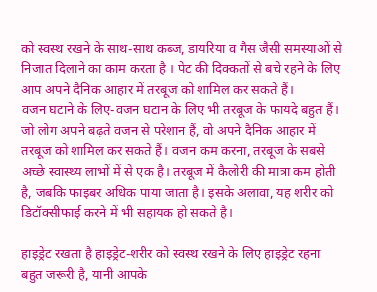को स्वस्थ रखने के साथ-साथ कब्ज, डायरिया व गैस जैसी समस्याओं से निजात दिलाने का काम करता है । पेट की दिक्कतों से बचे रहने के लिए आप अपने दैनिक आहार में तरबूज को शामिल कर सकते हैं।
वजन घटाने के लिए-वजन घटान के लिए भी तरबूज के फायदे बहुत हैं। जो लोग अपने बढ़ते वजन से परेशान हैं, वो अपने दैनिक आहार में तरबूज को शामिल कर सकते हैं। वजन कम करना, तरबूज के सबसे अच्छे स्वास्थ्य लाभों में से एक है। तरबूज में कैलोरी की मात्रा कम होती है, जबकि फाइबर अधिक पाया जाता है। इसके अलावा, यह शरीर को डिटॉक्सीफाई करने में भी सहायक हो सकते है।

हाइड्रेट रखता है हाइड्रेट-शरीर को स्वस्थ रखने के लिए हाइड्रेट रहना बहुत जरूरी है, यानी आपके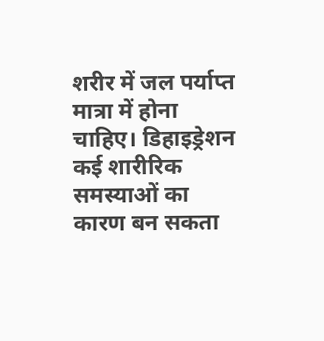शरीर में जल पर्याप्त मात्रा में होना चाहिए। डिहाइड्रेशन कई शारीरिक समस्याओं का कारण बन सकता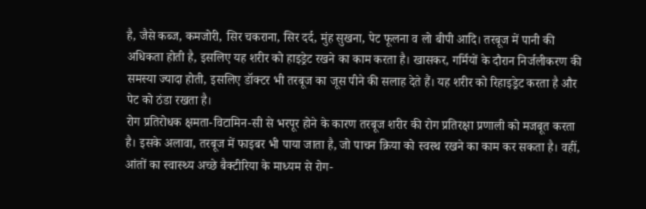है, जैसे कब्ज, कमजोरी, सिर चकराना, सिर दर्द, मुंह सुखना, पेट फूलना व लो बीपी आदि। तरबूज में पानी की अधिकता होती है, इसलिए यह शरीर को हाइड्रेट रखने का काम करता है। खासकर, गर्मियों के दौरान निर्जलीकरण की समस्या ज्यादा होती, इसलिए डॉक्टर भी तरबूज का जूस पीने की सलाह देते हैं। यह शरीर को रिहाइड्रेट करता है और पेट को ठंडा रखता है।
रोग प्रतिरोधक क्षमता-विटामिन-सी से भरपूर होने के कारण तरबूज शरीर की रोग प्रतिरक्षा प्रणाली को मजबूत करता है। इसके अलावा, तरबूज में फाइबर भी पाया जाता है, जो पाचन क्रिया को स्वस्थ रखने का काम कर सकता है। वहीं, आंतों का स्वास्थ्य अच्छे बैक्टीरिया के माध्यम से रोग-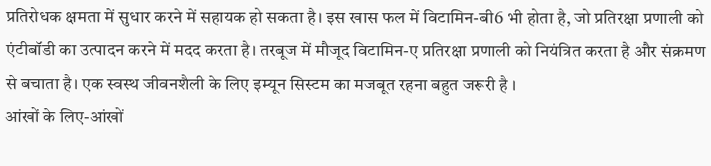प्रतिरोधक क्षमता में सुधार करने में सहायक हो सकता है। इस खास फल में विटामिन-बी6 भी होता है, जो प्रतिरक्षा प्रणाली को एंटीबॉडी का उत्पादन करने में मदद करता है। तरबूज में मौजूद विटामिन-ए प्रतिरक्षा प्रणाली को नियंत्रित करता है और संक्रमण से बचाता है। एक स्वस्थ जीवनशैली के लिए इम्यून सिस्टम का मजबूत रहना बहुत जरूरी है ।
आंखों के लिए-आंखों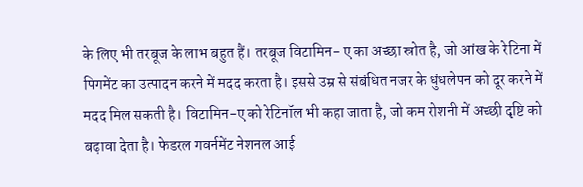के लिए भी तरबूज के लाभ बहुत हैं। तरबूज विटामिन- ए का अच्छा स्रोत है, जो आंख के रेटिना में पिगमेंट का उत्पादन करने में मदद करता है। इससे उम्र से संबंधित नजर के धुंधलेपन को दूर करने में मदद मिल सकती है। विटामिन-ए को रेटिनॉल भी कहा जाता है, जो कम रोशनी में अच्छी दृष्टि को बढ़ावा देता है। फेडरल गवर्नमेंट नेशनल आई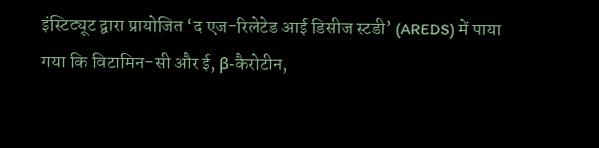इंस्टिट्यूट द्वारा प्रायोजित ‘द एज-रिलेटेड आई डिसीज स्टडी’ (AREDS) में पाया गया कि विटामिन-सी और ई, β-कैरोटीन,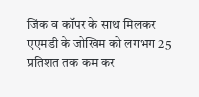जिंक व कॉपर के साथ मिलकर एएमडी के जोखिम को लगभग 25 प्रतिशत तक कम कर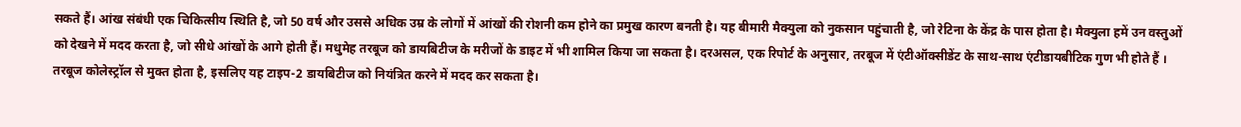सकते हैं। आंख संबंधी एक चिकित्सीय स्थिति है, जो 50 वर्ष और उससे अधिक उम्र के लोगों में आंखों की रोशनी कम होने का प्रमुख कारण बनती है। यह बीमारी मैक्युला को नुकसान पहुंचाती है, जो रेटिना के केंद्र के पास होता है। मैक्युला हमें उन वस्तुओं को देखने में मदद करता है, जो सीधे आंखों के आगे होती हैं। मधुमेह तरबूज को डायबिटीज के मरीजों के डाइट में भी शामिल किया जा सकता है। दरअसल, एक रिपोर्ट के अनुसार, तरबूज में एंटीऑक्सीडेंट के साथ-साथ एंटीडायबीटिक गुण भी होते हैं । तरबूज कोलेस्ट्रॉल से मुक्त होता है, इसलिए यह टाइप-2 डायबिटीज को नियंत्रित करने में मदद कर सकता है।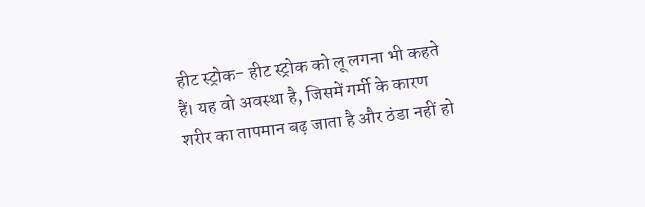हीट स्ट्रोक- हीट स्ट्रोक को लू लगना भी कहते हैं। यह वो अवस्था है, जिसमें गर्मी के कारण शरीर का तापमान बढ़ जाता है और ठंडा नहीं हो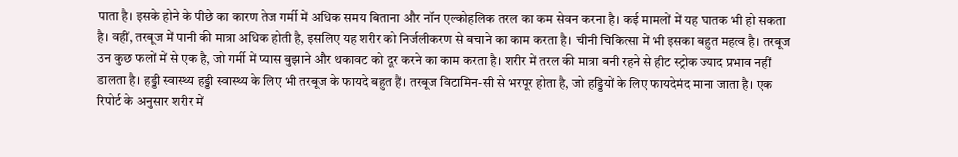पाता है। इसके होने के पीछे का कारण तेज गर्मी में अधिक समय बिताना और नॉन एल्कोहलिक तरल का कम सेवन करना है। कई मामलों में यह घातक भी हो सकता है। वहीं, तरबूज में पानी की मात्रा अधिक होती है, इसलिए यह शरीर को निर्जलीकरण से बचाने का काम करता है। चीनी चिकित्सा में भी इसका बहुत महत्व है। तरबूज उन कुछ फलों में से एक है, जो गर्मी में प्यास बुझाने और थकावट को दूर करने का काम करता है। शरीर में तरल की मात्रा बनी रहने से हीट स्ट्रोक ज्याद प्रभाव नहीं डालता है। हड्डी स्वास्थ्य हड्डी स्वास्थ्य के लिए भी तरबूज के फायदे बहुत हैं। तरबूज विटामिन-सी से भरपूर होता है, जो हड्डियों के लिए फायदेमंद माना जाता है। एक रिपोर्ट के अनुसार शरीर में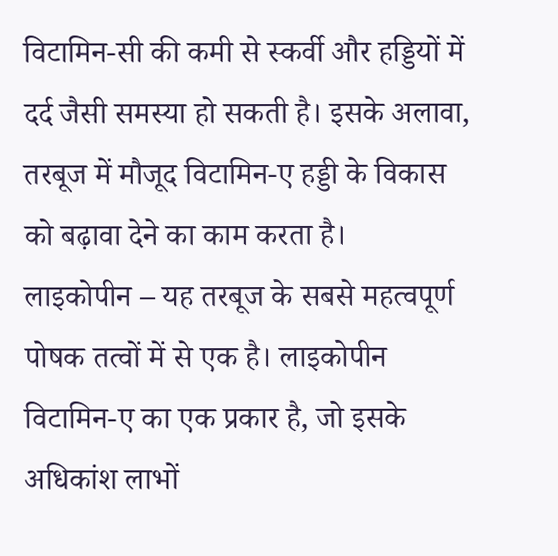विटामिन-सी की कमी से स्कर्वी और हड्डियों में दर्द जैसी समस्या हो सकती है। इसके अलावा, तरबूज में मौजूद विटामिन-ए हड्डी के विकास को बढ़ावा देने का काम करता है।
लाइकोपीन – यह तरबूज के सबसे महत्वपूर्ण पोषक तत्वों में से एक है। लाइकोपीन विटामिन-ए का एक प्रकार है, जो इसके अधिकांश लाभों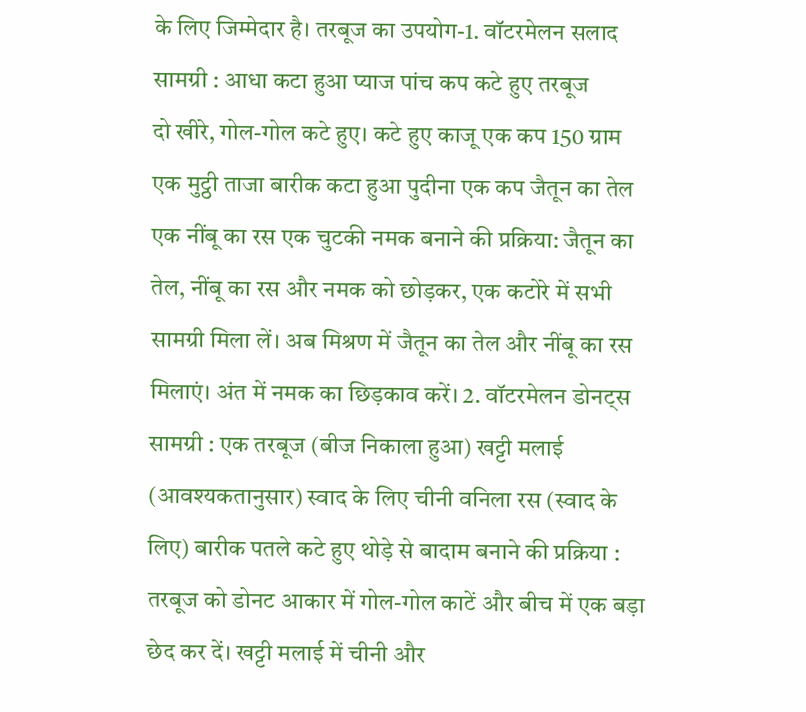के लिए जिम्मेदार है। तरबूज का उपयोग-1. वॉटरमेलन सलाद सामग्री : आधा कटा हुआ प्याज पांच कप कटे हुए तरबूज
दो खीरे, गोल-गोल कटे हुए। कटे हुए काजू एक कप 150 ग्राम एक मुट्ठी ताजा बारीक कटा हुआ पुदीना एक कप जैतून का तेल एक नींबू का रस एक चुटकी नमक बनाने की प्रक्रिया: जैतून का तेल, नींबू का रस और नमक को छोड़कर, एक कटोरे में सभी सामग्री मिला लें। अब मिश्रण में जैतून का तेल और नींबू का रस मिलाएं। अंत में नमक का छिड़काव करें। 2. वॉटरमेलन डोनट्स सामग्री : एक तरबूज (बीज निकाला हुआ) खट्टी मलाई (आवश्यकतानुसार) स्वाद के लिए चीनी वनिला रस (स्वाद के लिए) बारीक पतले कटे हुए थोड़े से बादाम बनाने की प्रक्रिया : तरबूज को डोनट आकार में गोल-गोल काटें और बीच में एक बड़ा छेद कर दें। खट्टी मलाई में चीनी और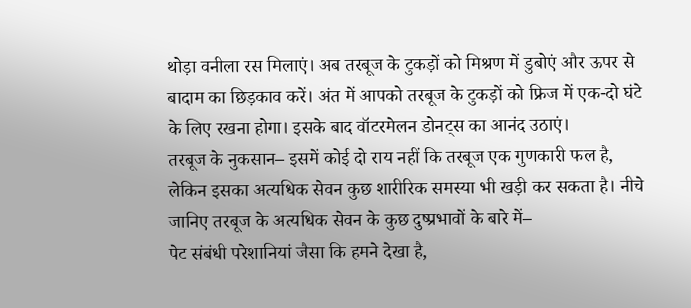थोड़ा वनीला रस मिलाएं। अब तरबूज के टुकड़ों को मिश्रण में डुबोएं और ऊपर से बादाम का छिड़काव करें। अंत में आपको तरबूज के टुकड़ों को फ्रिज में एक-दो घंटे के लिए रखना होगा। इसके बाद वॉटरमेलन डोनट्स का आनंद उठाएं।
तरबूज के नुकसान– इसमें कोई दो राय नहीं कि तरबूज एक गुणकारी फल है, लेकिन इसका अत्यधिक सेवन कुछ शारीरिक समस्या भी खड़ी कर सकता है। नीचे जानिए तरबूज के अत्यधिक सेवन के कुछ दुष्प्रभावों के बारे में–
पेट संबंधी परेशानियां जैसा कि हमने देखा है,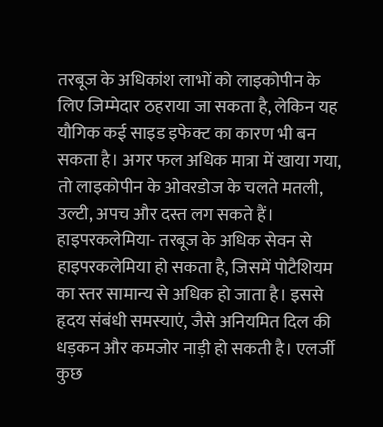तरबूज के अधिकांश लाभों को लाइकोपीन के लिए जिम्मेदार ठहराया जा सकता है, लेकिन यह यौगिक कई साइड इफेक्ट का कारण भी बन सकता है। अगर फल अधिक मात्रा में खाया गया, तो लाइकोपीन के ओवरडोज के चलते मतली, उल्टी, अपच और दस्त लग सकते हैं।
हाइपरकलेमिया- तरबूज के अधिक सेवन से हाइपरकलेमिया हो सकता है, जिसमें पोटैशियम का स्तर सामान्य से अधिक हो जाता है। इससे हृदय संबंधी समस्याएं, जैसे अनियमित दिल की धड़कन और कमजोर नाड़ी हो सकती है। एलर्जी कुछ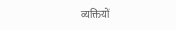व्यक्तियों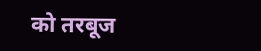को तरबूज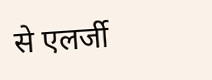से एलर्जी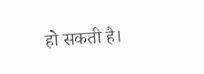हो सकती है।